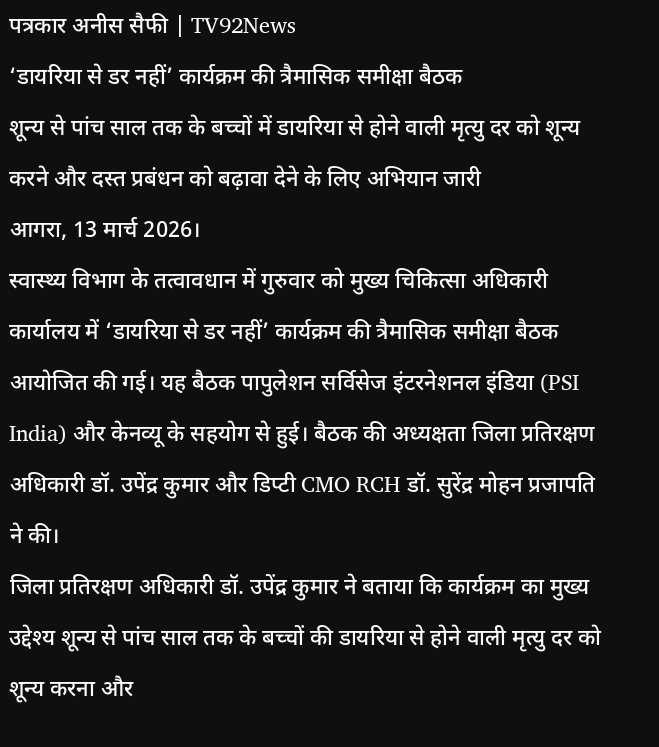पत्रकार अनीस सैफी | TV92News
‘डायरिया से डर नहीं’ कार्यक्रम की त्रैमासिक समीक्षा बैठक
शून्य से पांच साल तक के बच्चों में डायरिया से होने वाली मृत्यु दर को शून्य करने और दस्त प्रबंधन को बढ़ावा देने के लिए अभियान जारी
आगरा, 13 मार्च 2026।
स्वास्थ्य विभाग के तत्वावधान में गुरुवार को मुख्य चिकित्सा अधिकारी कार्यालय में ‘डायरिया से डर नहीं’ कार्यक्रम की त्रैमासिक समीक्षा बैठक आयोजित की गई। यह बैठक पापुलेशन सर्विसेज इंटरनेशनल इंडिया (PSI India) और केनव्यू के सहयोग से हुई। बैठक की अध्यक्षता जिला प्रतिरक्षण अधिकारी डॉ. उपेंद्र कुमार और डिप्टी CMO RCH डॉ. सुरेंद्र मोहन प्रजापति ने की।
जिला प्रतिरक्षण अधिकारी डॉ. उपेंद्र कुमार ने बताया कि कार्यक्रम का मुख्य उद्देश्य शून्य से पांच साल तक के बच्चों की डायरिया से होने वाली मृत्यु दर को शून्य करना और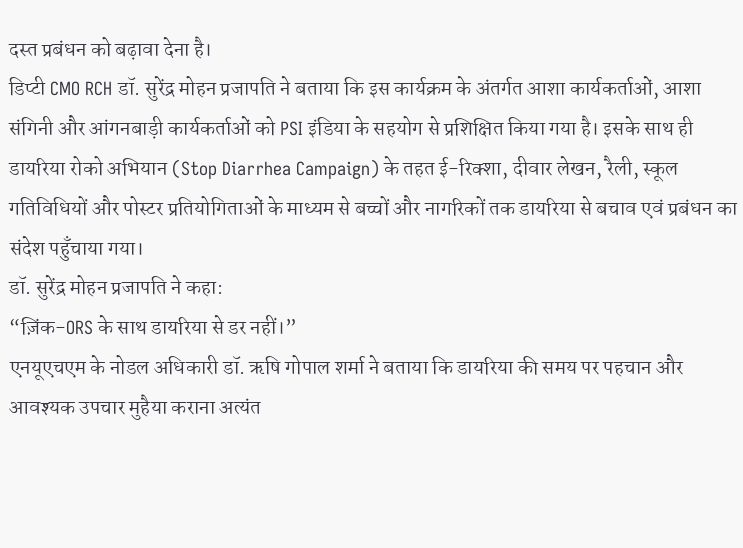दस्त प्रबंधन को बढ़ावा देना है।
डिप्टी CMO RCH डॉ. सुरेंद्र मोहन प्रजापति ने बताया कि इस कार्यक्रम के अंतर्गत आशा कार्यकर्ताओं, आशा संगिनी और आंगनबाड़ी कार्यकर्ताओं को PSI इंडिया के सहयोग से प्रशिक्षित किया गया है। इसके साथ ही डायरिया रोको अभियान (Stop Diarrhea Campaign) के तहत ई-रिक्शा, दीवार लेखन, रैली, स्कूल गतिविधियों और पोस्टर प्रतियोगिताओं के माध्यम से बच्चों और नागरिकों तक डायरिया से बचाव एवं प्रबंधन का संदेश पहुँचाया गया।
डॉ. सुरेंद्र मोहन प्रजापति ने कहा:
“ज़िंक-ORS के साथ डायरिया से डर नहीं।”
एनयूएचएम के नोडल अधिकारी डॉ. ऋषि गोपाल शर्मा ने बताया कि डायरिया की समय पर पहचान और आवश्यक उपचार मुहैया कराना अत्यंत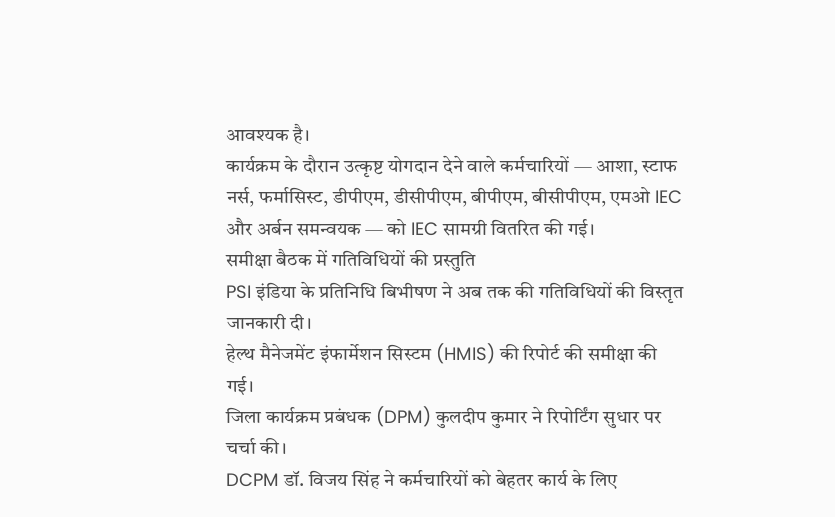आवश्यक है।
कार्यक्रम के दौरान उत्कृष्ट योगदान देने वाले कर्मचारियों — आशा, स्टाफ नर्स, फर्मासिस्ट, डीपीएम, डीसीपीएम, बीपीएम, बीसीपीएम, एमओ IEC और अर्बन समन्वयक — को IEC सामग्री वितरित की गई।
समीक्षा बैठक में गतिविधियों की प्रस्तुति
PSI इंडिया के प्रतिनिधि बिभीषण ने अब तक की गतिविधियों की विस्तृत जानकारी दी।
हेल्थ मैनेजमेंट इंफार्मेशन सिस्टम (HMIS) की रिपोर्ट की समीक्षा की गई।
जिला कार्यक्रम प्रबंधक (DPM) कुलदीप कुमार ने रिपोर्टिंग सुधार पर चर्चा की।
DCPM डॉ. विजय सिंह ने कर्मचारियों को बेहतर कार्य के लिए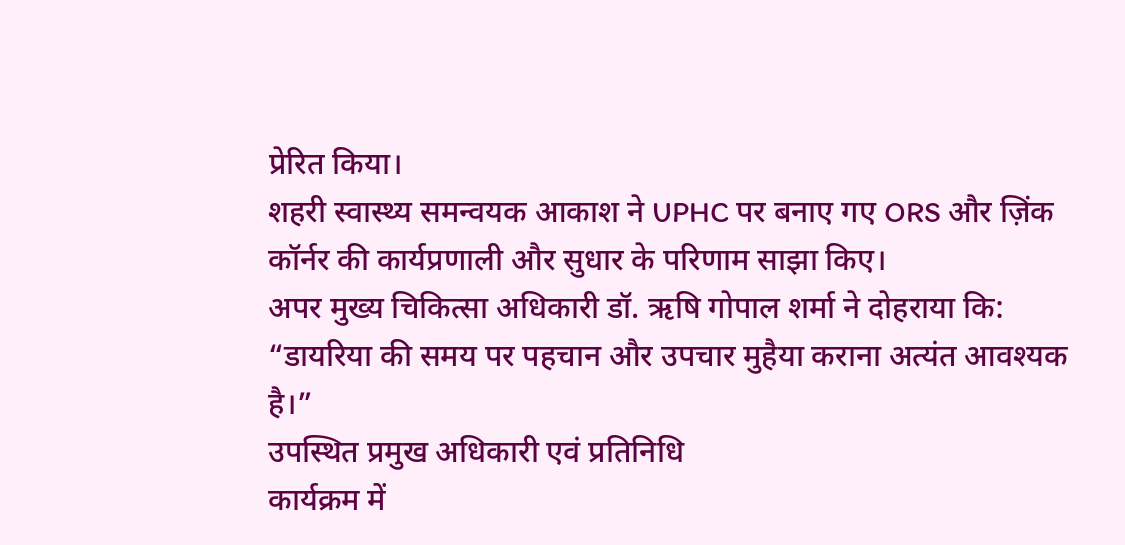प्रेरित किया।
शहरी स्वास्थ्य समन्वयक आकाश ने UPHC पर बनाए गए ORS और ज़िंक कॉर्नर की कार्यप्रणाली और सुधार के परिणाम साझा किए।
अपर मुख्य चिकित्सा अधिकारी डॉ. ऋषि गोपाल शर्मा ने दोहराया कि:
“डायरिया की समय पर पहचान और उपचार मुहैया कराना अत्यंत आवश्यक है।”
उपस्थित प्रमुख अधिकारी एवं प्रतिनिधि
कार्यक्रम में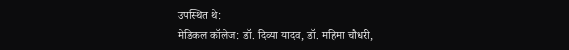उपस्थित थे:
मेडिकल कॉलेज: डॉ. दिव्या यादव, डॉ. महिमा चौधरी,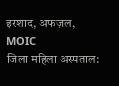इरशाद, अफज़ल, MOIC
जिला महिला अस्पताल: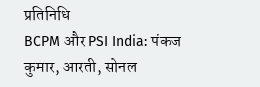प्रतिनिधि
BCPM और PSI India: पंकज कुमार, आरती, सोनल